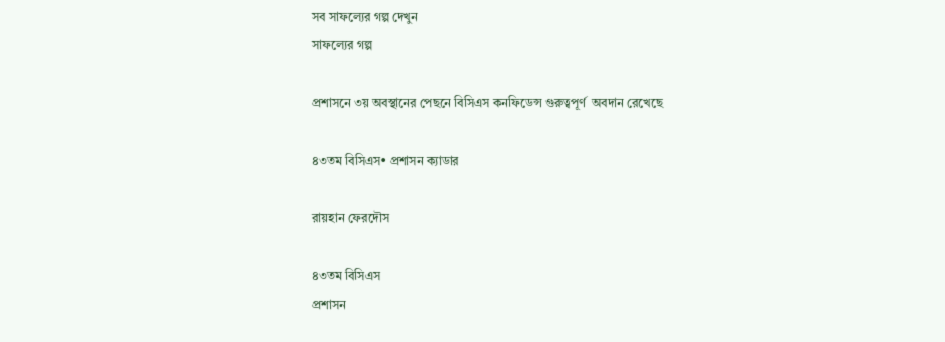সব সাফল্যের গল্প দেখুন
সাফল্যের গল্প

প্রশাসনে ৩য় অবস্থানের পেছনে বিসিএস কনফিডেন্স গুরুত্বপূর্ণ  অবদান রেখেছে

৪৩তম বিসিএস• প্রশাসন ক্যাডার

রায়হান ফেরদৌস

৪৩তম বিসিএস
প্রশাসন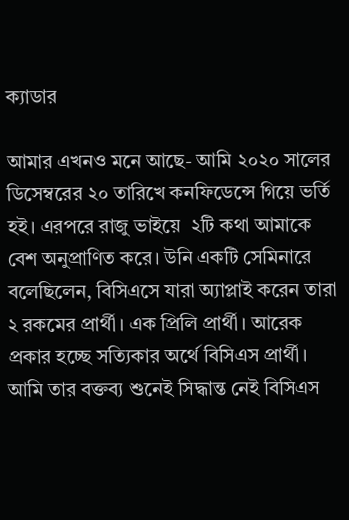ক্যাডার

আমার এখনও মনে আছে- আমি ২০২০ সালের ডিসেম্বরের ২০ তারিখে কনফিডেন্সে গিয়ে ভর্তি হই। এরপরে রাজু ভাইয়ে  ২টি কথা আমাকে বেশ অনুপ্রাণিত করে। উনি একটি সেমিনারে বলেছিলেন, বিসিএসে যারা অ্যাপ্লাই করেন তারা ২ রকমের প্রার্থী। এক প্রিলি প্রার্থী। আরেক প্রকার হচ্ছে সত্যিকার অর্থে বিসিএস প্রার্থী। আমি তার বক্তব্য শুনেই সিদ্ধান্ত নেই বিসিএস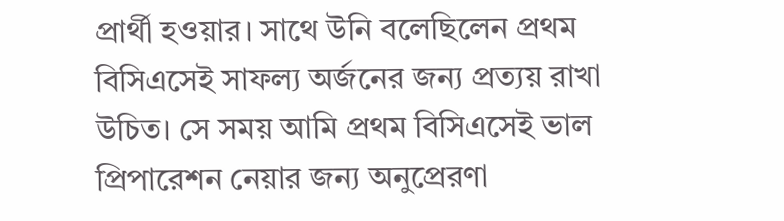প্রার্থী হওয়ার। সাথে উনি বলেছিলেন প্রথম বিসিএসেই সাফল্য অর্জনের জন্য প্রত্যয় রাখা উচিত। সে সময় আমি প্রথম বিসিএসেই ভাল প্রিপারেশন নেয়ার জন্য অনুপ্রেরণা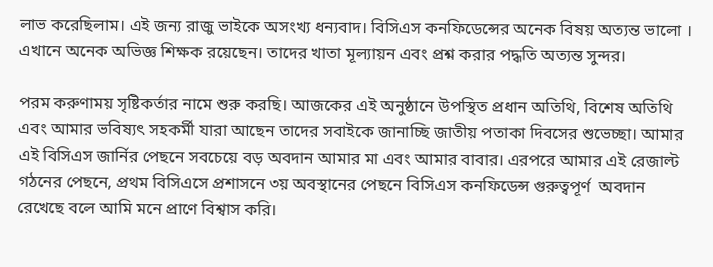লাভ করেছিলাম। এই জন্য রাজু ভাইকে অসংখ্য ধন্যবাদ। বিসিএস কনফিডেন্সের অনেক বিষয় অত্যন্ত ভালো । এখানে অনেক অভিজ্ঞ শিক্ষক রয়েছেন। তাদের খাতা মূল্যায়ন এবং প্রশ্ন করার পদ্ধতি অত্যন্ত সুন্দর।

পরম করুণাময় সৃষ্টিকর্তার নামে শুরু করছি। আজকের এই অনুষ্ঠানে উপস্থিত প্রধান অতিথি, বিশেষ অতিথি এবং আমার ভবিষ্যৎ সহকর্মী যারা আছেন তাদের সবাইকে জানাচ্ছি জাতীয় পতাকা দিবসের শুভেচ্ছা। আমার এই বিসিএস জার্নির পেছনে সবচেয়ে বড় অবদান আমার মা এবং আমার বাবার। এরপরে আমার এই রেজাল্ট গঠনের পেছনে, প্রথম বিসিএসে প্রশাসনে ৩য় অবস্থানের পেছনে বিসিএস কনফিডেন্স গুরুত্বপূর্ণ  অবদান রেখেছে বলে আমি মনে প্রাণে বিশ্বাস করি।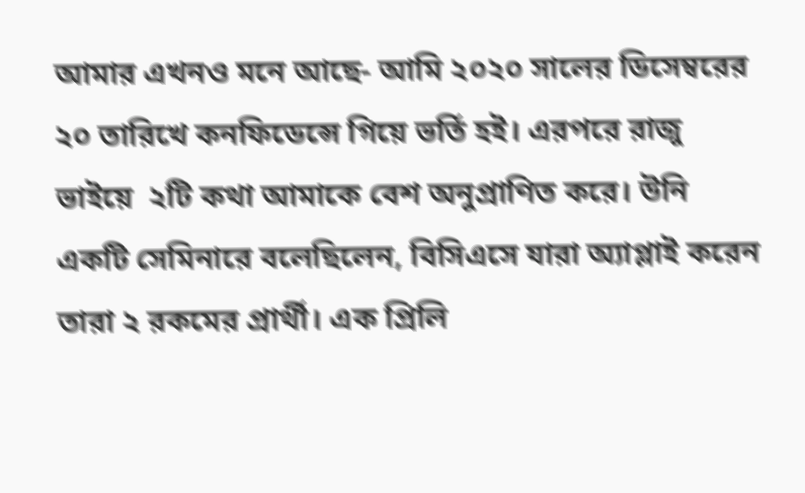আমার এখনও মনে আছে- আমি ২০২০ সালের ডিসেম্বরের ২০ তারিখে কনফিডেন্সে গিয়ে ভর্তি হই। এরপরে রাজু ভাইয়ে  ২টি কথা আমাকে বেশ অনুপ্রাণিত করে। উনি একটি সেমিনারে বলেছিলেন, বিসিএসে যারা অ্যাপ্লাই করেন তারা ২ রকমের প্রার্থী। এক প্রিলি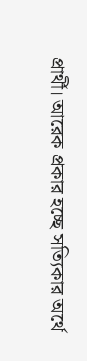প্রার্থী। আরেক প্রকার হচ্ছে সত্যিকার অর্থে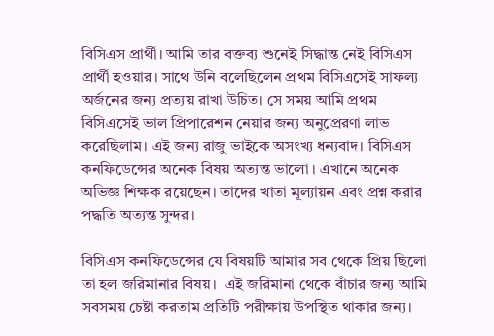বিসিএস প্রার্থী। আমি তার বক্তব্য শুনেই সিদ্ধান্ত নেই বিসিএস প্রার্থী হওয়ার। সাথে উনি বলেছিলেন প্রথম বিসিএসেই সাফল্য অর্জনের জন্য প্রত্যয় রাখা উচিত। সে সময় আমি প্রথম বিসিএসেই ভাল প্রিপারেশন নেয়ার জন্য অনুপ্রেরণা লাভ করেছিলাম। এই জন্য রাজু ভাইকে অসংখ্য ধন্যবাদ। বিসিএস কনফিডেন্সের অনেক বিষয় অত্যন্ত ভালো । এখানে অনেক অভিজ্ঞ শিক্ষক রয়েছেন। তাদের খাতা মূল্যায়ন এবং প্রশ্ন করার পদ্ধতি অত্যন্ত সুন্দর।

বিসিএস কনফিডেন্সের যে বিষয়টি আমার সব থেকে প্রিয় ছিলো তা হল জরিমানার বিষয়।  এই জরিমানা থেকে বাঁচার জন্য আমি সবসময় চেষ্টা করতাম প্রতিটি পরীক্ষায় উপস্থিত থাকার জন্য।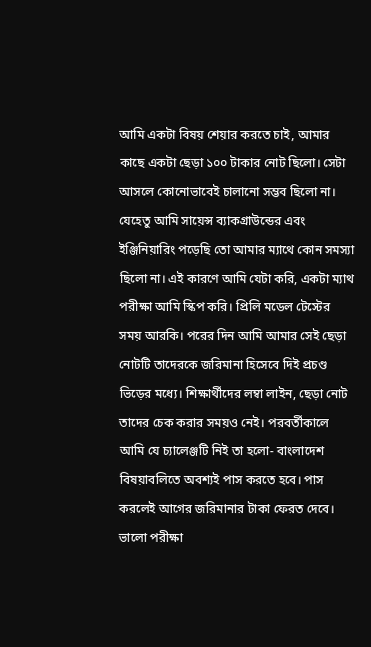আমি একটা বিষয় শেয়ার করতে চাই, আমার কাছে একটা ছেড়া ১০০ টাকার নোট ছিলো। সেটা  আসলে কোনোভাবেই চালানো সম্ভব ছিলো না। যেহেতু আমি সায়েন্স ব্যাকগ্রাউন্ডের এবং ইঞ্জিনিয়ারিং পড়েছি তো আমার ম্যাথে কোন সমস্যা ছিলো না। এই কারণে আমি যেটা করি, একটা ম্যাথ পরীক্ষা আমি স্কিপ করি। প্রিলি মডেল টেস্টের সময় আরকি। পরের দিন আমি আমার সেই ছেড়া নোটটি তাদেরকে জরিমানা হিসেবে দিই প্রচণ্ড ভিড়ের মধ্যে। শিক্ষার্থীদের লম্বা লাইন, ছেড়া নোট তাদের চেক করার সময়ও নেই। পরবর্তীকালে আমি যে চ্যালেঞ্জটি নিই তা হলো- বাংলাদেশ বিষয়াবলিতে অবশ্যই পাস করতে হবে। পাস করলেই আগের জরিমানার টাকা ফেরত দেবে। ভালো পরীক্ষা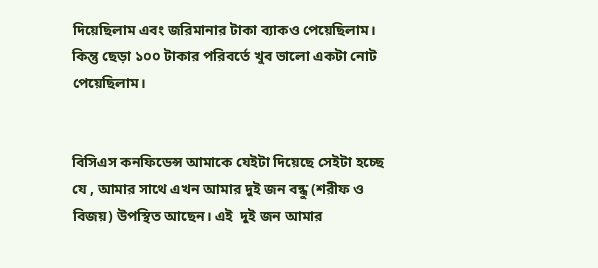দিয়েছিলাম এবং জরিমানার টাকা ব্যাকও পেয়েছিলাম। কিন্তু ছেড়া ১০০ টাকার পরিবর্তে খুব ভালো একটা নোট পেয়েছিলাম।


বিসিএস কনফিডেন্স আমাকে যেইটা দিয়েছে সেইটা হচ্ছে যে , আমার সাথে এখন আমার দুই জন বন্ধু (শরীফ ও বিজয়) উপস্থিত আছেন। এই  দুই জন আমার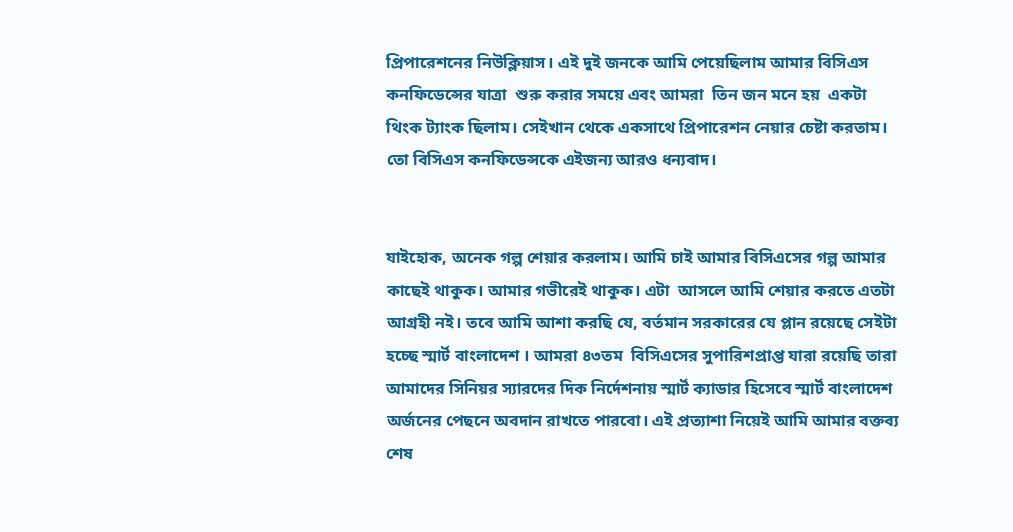প্রিপারেশনের নিউক্লিয়াস। এই দুই জনকে আমি পেয়েছিলাম আমার বিসিএস কনফিডেন্সের যাত্রা  শুরু করার সময়ে এবং আমরা  তিন জন মনে হয়  একটা  থিংক ট্যাংক ছিলাম। সেইখান থেকে একসাথে প্রিপারেশন নেয়ার চেষ্টা করতাম। তো বিসিএস কনফিডেন্সকে এইজন্য আরও ধন্যবাদ।


যাইহোক, অনেক গল্প শেয়ার করলাম। আমি চাই আমার বিসিএসের গল্প আমার কাছেই থাকুক। আমার গভীরেই থাকুক। এটা  আসলে আমি শেয়ার করতে এতটা আগ্রহী নই। তবে আমি আশা করছি যে, বর্তমান সরকারের যে প্লান রয়েছে সেইটা হচ্ছে স্মার্ট বাংলাদেশ । আমরা ৪৩তম  বিসিএসের সুপারিশপ্রাপ্ত যারা রয়েছি তারা আমাদের সিনিয়র স্যারদের দিক নির্দেশনায় স্মার্ট ক্যাডার হিসেবে স্মার্ট বাংলাদেশ অর্জনের পেছনে অবদান রাখতে পারবো। এই প্রত্যাশা নিয়েই আমি আমার বক্তব্য শেষ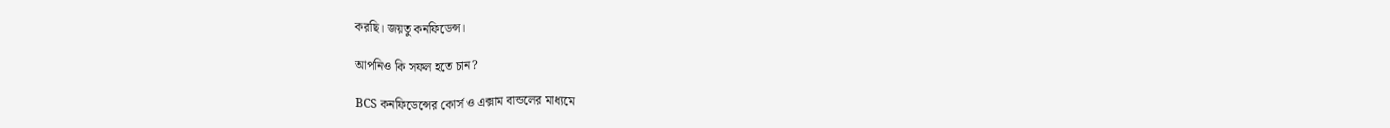করছি। জয়তু কনফিডেন্স।

আপনিও কি সফল হতে চান?

BCS কনফিডেন্সের কোর্স ও এক্সাম বান্ডলের মাধ্যমে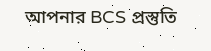আপনার BCS প্রস্তুতি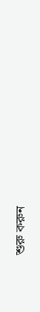শুরু করুন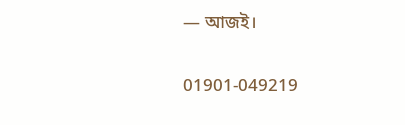— আজই।

01901-049219